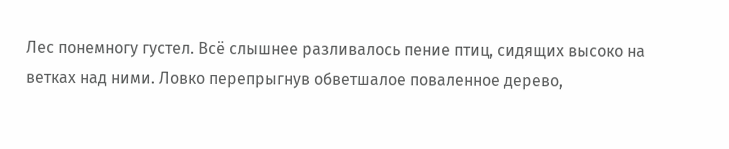Лес понемногу густел. Всё слышнее разливалось пение птиц, сидящих высоко на ветках над ними. Ловко перепрыгнув обветшалое поваленное дерево,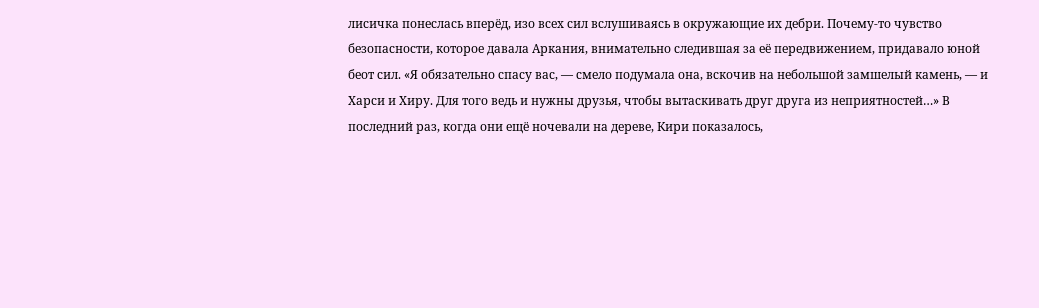лисичка понеслась вперёд, изо всех сил вслушиваясь в окружающие их дебри. Почему-то чувство безопасности, которое давала Аркания, внимательно следившая за её передвижением, придавало юной беот сил. «Я обязательно спасу вас, — смело подумала она, вскочив на небольшой замшелый камень, — и Харси и Хиру. Для того ведь и нужны друзья, чтобы вытаскивать друг друга из неприятностей…» В последний раз, когда они ещё ночевали на дереве, Кири показалось,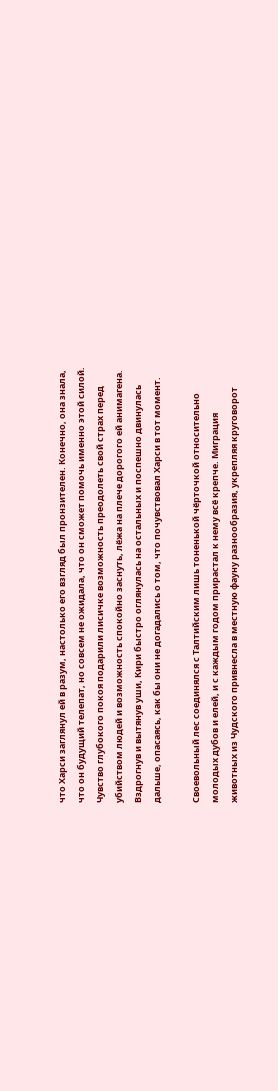что Харси заглянул ей в разум, настолько его взгляд был пронзителен. Конечно, она знала, что он будущий телепат, но совсем не ожидала, что он сможет помочь именно этой силой. Чувство глубокого покоя подарили лисичке возможность преодолеть свой страх перед убийством людей и возможность спокойно заснуть, лёжа на плече дорогого ей анимагена. Вздрогнув и вытянув уши, Кири быстро оглянулась на остальных и поспешно двинулась дальше, опасаясь, как бы они не догадались о том, что почувствовал Харси в тот момент.

Своевольный лес соединялся с Талтийским лишь тоненькой чёрточкой относительно молодых дубов и елей, и с каждым годом прирастал к нему всё крепче. Миграция животных из Чудского привнесла в местную фауну разнообразия, укрепляя круговорот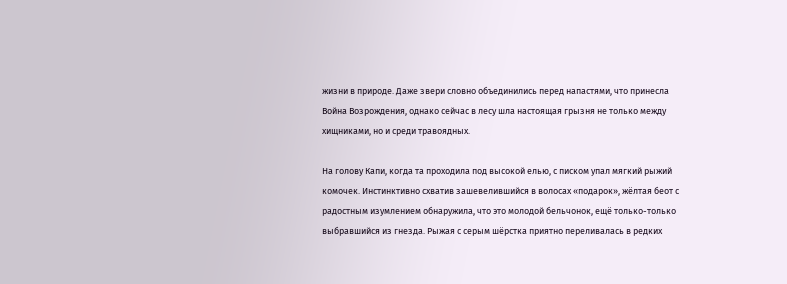жизни в природе. Даже звери словно объединились перед напастями, что принесла Война Возрождения, однако сейчас в лесу шла настоящая грызня не только между хищниками, но и среди травоядных.

На голову Капи, когда та проходила под высокой елью, с писком упал мягкий рыжий комочек. Инстинктивно схватив зашевелившийся в волосах «подарок», жёлтая беот с радостным изумлением обнаружила, что это молодой бельчонок, ещё только-только выбравшийся из гнезда. Рыжая с серым шёрстка приятно переливалась в редких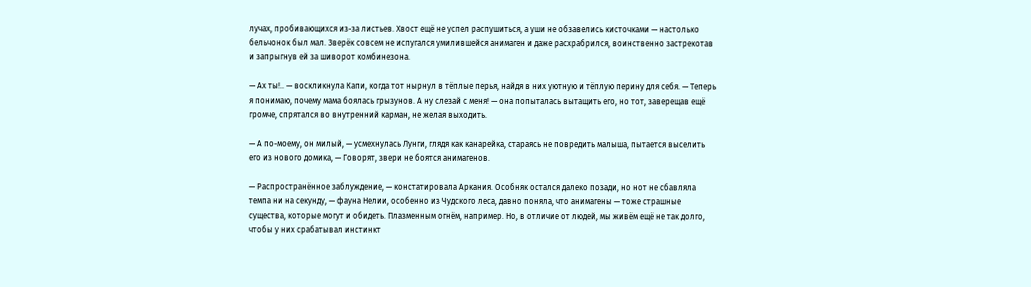лучах, пробивающихся из-за листьев. Хвост ещё не успел распушиться, а уши не обзавелись кисточками — настолько бельчонок был мал. Зверёк совсем не испугался умилившейся анимаген и даже расхрабрился, воинственно застрекотав и запрыгнув ей за шиворот комбинезона.

— Ах ты!.. — воскликнула Капи, когда тот нырнул в тёплые перья, найдя в них уютную и тёплую перину для себя. — Теперь я понимаю, почему мама боялась грызунов. А ну слезай с меня! — она попыталась вытащить его, но тот, заверещав ещё громче, спрятался во внутренний карман, не желая выходить.

— А по-моему, он милый, — усмехнулась Лунги, глядя как канарейка, стараясь не повредить малыша, пытается выселить его из нового домика, — Говорят, звери не боятся анимагенов.

— Распространённое заблуждение, — констатировала Аркания. Особняк остался далеко позади, но нот не сбавляла темпа ни на секунду, — фауна Нелии, особенно из Чудского леса, давно поняла, что анимагены — тоже страшные существа, которые могут и обидеть. Плазменным огнём, например. Но, в отличие от людей, мы живём ещё не так долго, чтобы у них срабатывал инстинкт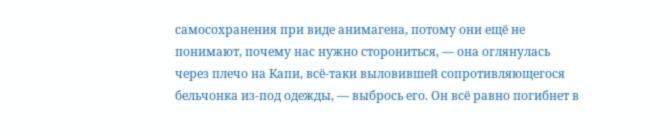самосохранения при виде анимагена, потому они ещё не понимают, почему нас нужно сторониться, — она оглянулась через плечо на Капи, всё-таки выловившей сопротивляющегося бельчонка из-под одежды, — выбрось его. Он всё равно погибнет в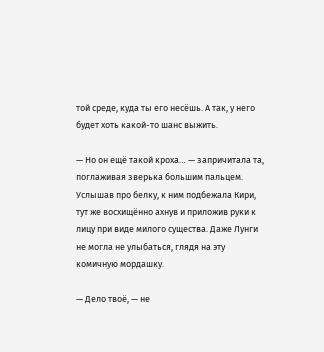той среде, куда ты его несёшь. А так, у него будет хоть какой-то шанс выжить.

— Но он ещё такой кроха… — запричитала та, поглаживая зверька большим пальцем. Услышав про белку, к ним подбежала Кири, тут же восхищённо ахнув и приложив руки к лицу при виде милого существа. Даже Лунги не могла не улыбаться, глядя на эту комичную мордашку.

— Дело твоё, — не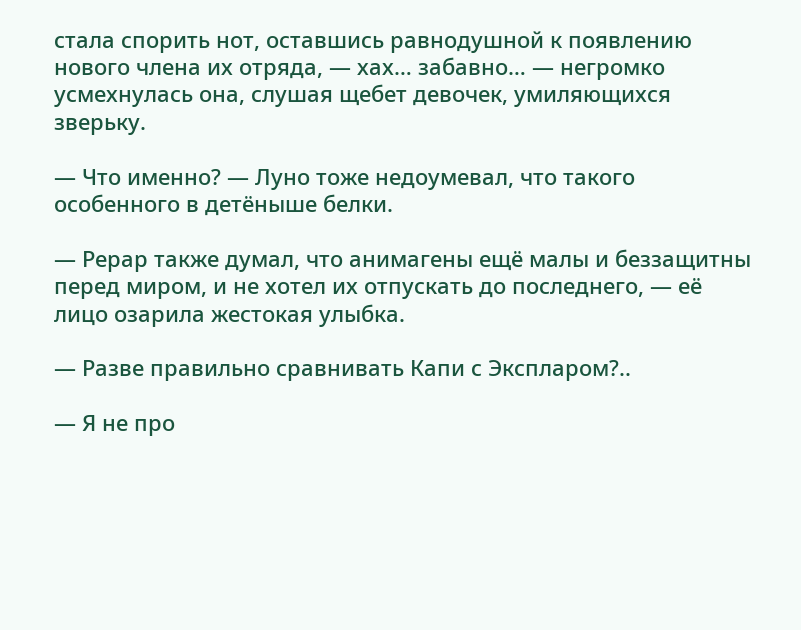стала спорить нот, оставшись равнодушной к появлению нового члена их отряда, — хах… забавно… — негромко усмехнулась она, слушая щебет девочек, умиляющихся зверьку.

— Что именно? — Луно тоже недоумевал, что такого особенного в детёныше белки.

— Рерар также думал, что анимагены ещё малы и беззащитны перед миром, и не хотел их отпускать до последнего, — её лицо озарила жестокая улыбка.

— Разве правильно сравнивать Капи с Экспларом?..

— Я не про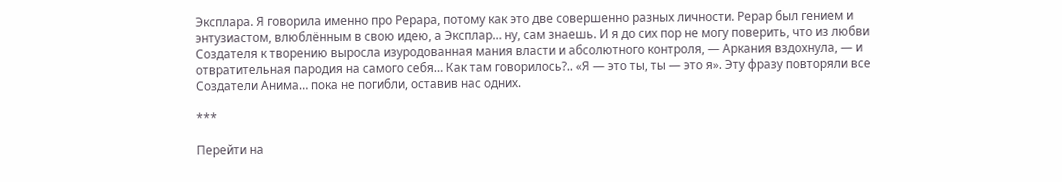Эксплара. Я говорила именно про Рерара, потому как это две совершенно разных личности. Рерар был гением и энтузиастом, влюблённым в свою идею, а Эксплар… ну, сам знаешь. И я до сих пор не могу поверить, что из любви Создателя к творению выросла изуродованная мания власти и абсолютного контроля, — Аркания вздохнула, — и отвратительная пародия на самого себя… Как там говорилось?.. «Я — это ты, ты — это я». Эту фразу повторяли все Создатели Анима… пока не погибли, оставив нас одних.

***

Перейти на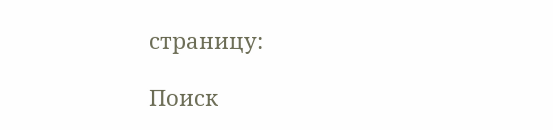страницу:

Поиск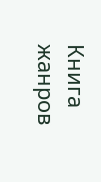Книга жанров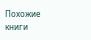Похожие книги